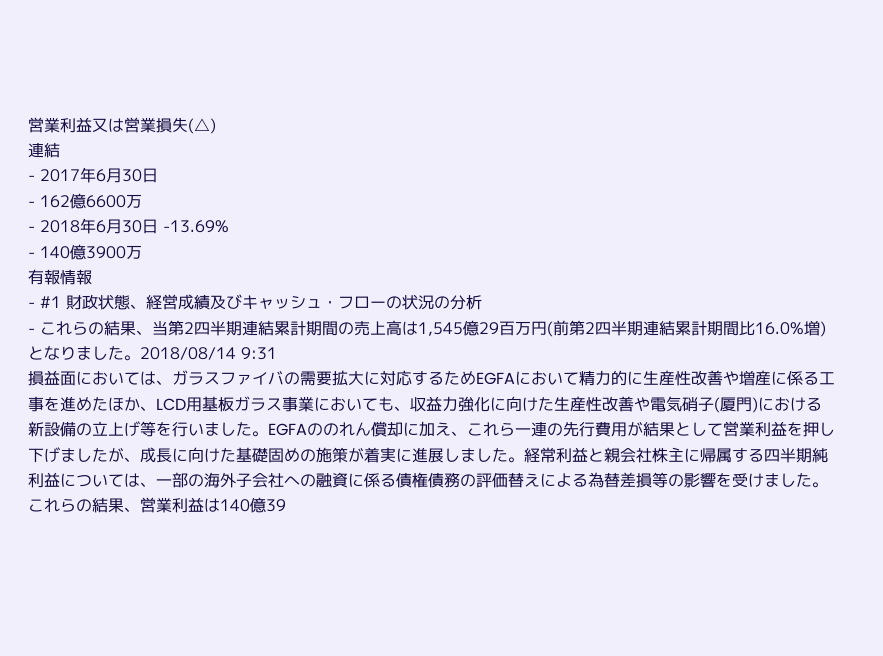営業利益又は営業損失(△)
連結
- 2017年6月30日
- 162億6600万
- 2018年6月30日 -13.69%
- 140億3900万
有報情報
- #1 財政状態、経営成績及びキャッシュ・フローの状況の分析
- これらの結果、当第2四半期連結累計期間の売上高は1,545億29百万円(前第2四半期連結累計期間比16.0%増)となりました。2018/08/14 9:31
損益面においては、ガラスファイバの需要拡大に対応するためEGFAにおいて精力的に生産性改善や増産に係る工事を進めたほか、LCD用基板ガラス事業においても、収益力強化に向けた生産性改善や電気硝子(厦門)における新設備の立上げ等を行いました。EGFAののれん償却に加え、これら一連の先行費用が結果として営業利益を押し下げましたが、成長に向けた基礎固めの施策が着実に進展しました。経常利益と親会社株主に帰属する四半期純利益については、一部の海外子会社への融資に係る債権債務の評価替えによる為替差損等の影響を受けました。
これらの結果、営業利益は140億39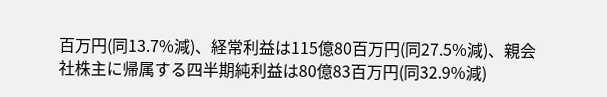百万円(同13.7%減)、経常利益は115億80百万円(同27.5%減)、親会社株主に帰属する四半期純利益は80億83百万円(同32.9%減)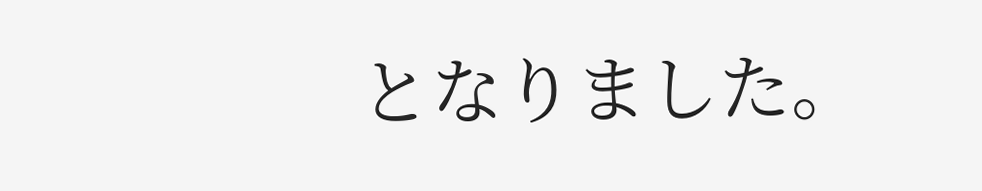となりました。